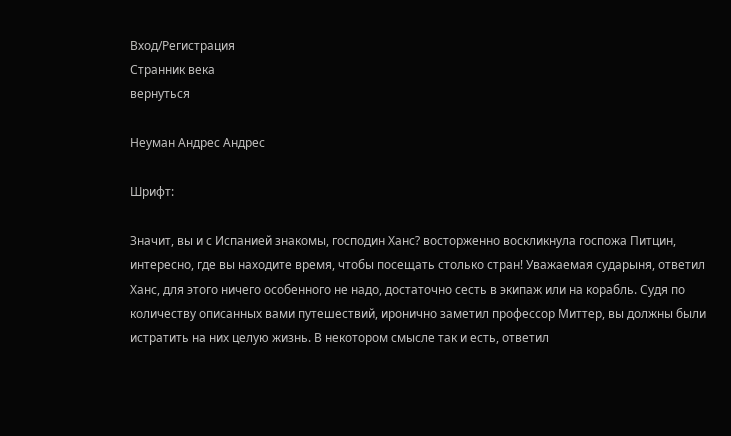Вход/Регистрация
Странник века
вернуться

Неуман Андрес Андрес

Шрифт:

Значит, вы и с Испанией знакомы, господин Ханс? восторженно воскликнула госпожа Питцин, интересно, где вы находите время, чтобы посещать столько стран! Уважаемая сударыня, ответил Ханс, для этого ничего особенного не надо, достаточно сесть в экипаж или на корабль. Судя по количеству описанных вами путешествий, иронично заметил профессор Миттер, вы должны были истратить на них целую жизнь. В некотором смысле так и есть, ответил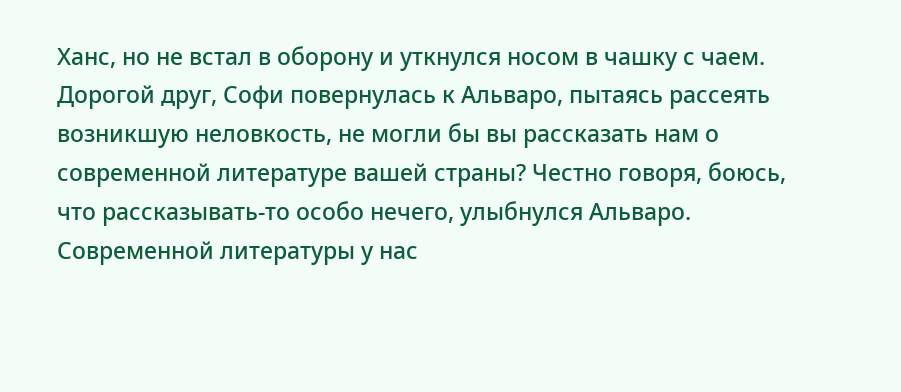Ханс, но не встал в оборону и уткнулся носом в чашку с чаем. Дорогой друг, Софи повернулась к Альваро, пытаясь рассеять возникшую неловкость, не могли бы вы рассказать нам о современной литературе вашей страны? Честно говоря, боюсь, что рассказывать-то особо нечего, улыбнулся Альваро. Современной литературы у нас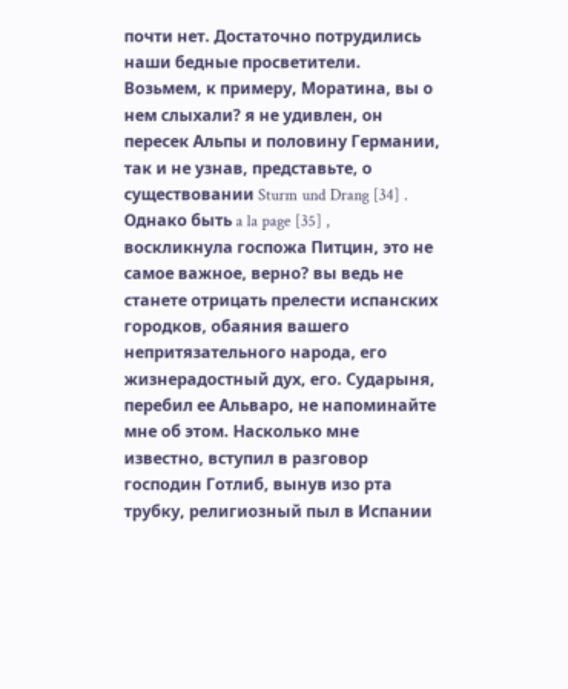почти нет. Достаточно потрудились наши бедные просветители. Возьмем, к примеру, Моратина, вы о нем слыхали? я не удивлен, он пересек Альпы и половину Германии, так и не узнав, представьте, о существовании Sturm und Drang [34] . Однако быть a la page [35] , воскликнула госпожа Питцин, это не самое важное, верно? вы ведь не станете отрицать прелести испанских городков, обаяния вашего непритязательного народа, его жизнерадостный дух, его. Сударыня, перебил ее Альваро, не напоминайте мне об этом. Насколько мне известно, вступил в разговор господин Готлиб, вынув изо рта трубку, религиозный пыл в Испании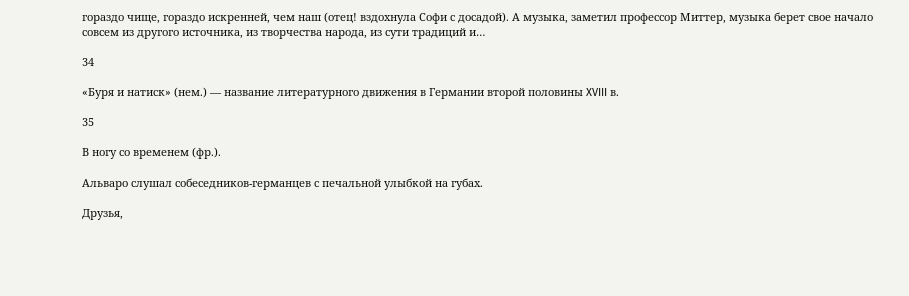гораздо чище, гораздо искренней, чем наш (отец! вздохнула Софи с досадой). А музыка, заметил профессор Миттер, музыка берет свое начало совсем из другого источника, из творчества народа, из сути традиций и…

34

«Буря и натиск» (нем.) — название литературного движения в Германии второй половины XVIII в.

35

В ногу со временем (фр.).

Альваро слушал собеседников-германцев с печальной улыбкой на губах.

Друзья,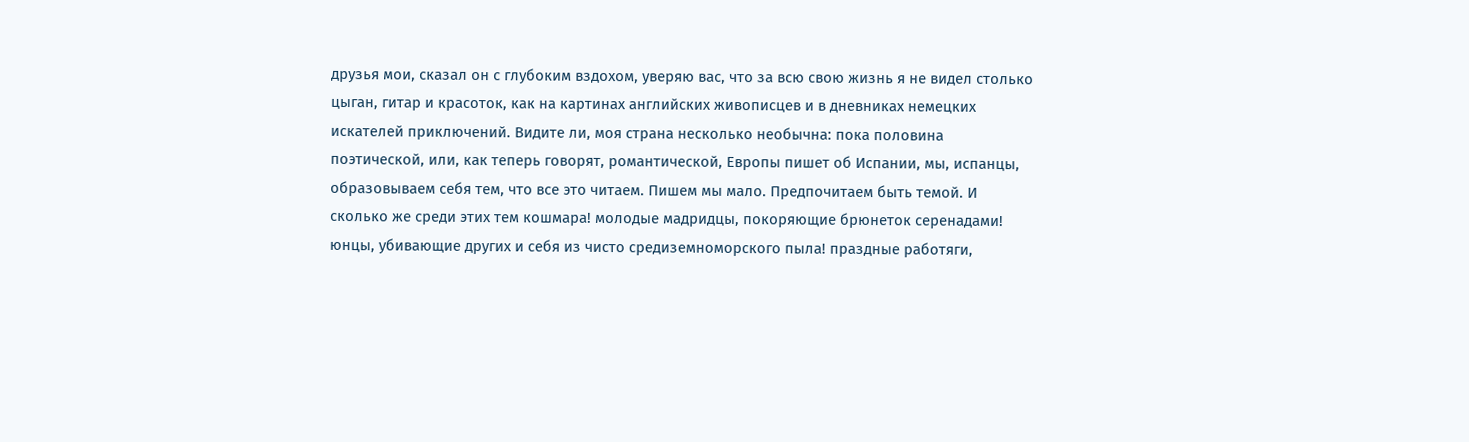друзья мои, сказал он с глубоким вздохом, уверяю вас, что за всю свою жизнь я не видел столько цыган, гитар и красоток, как на картинах английских живописцев и в дневниках немецких искателей приключений. Видите ли, моя страна несколько необычна: пока половина поэтической, или, как теперь говорят, романтической, Европы пишет об Испании, мы, испанцы, образовываем себя тем, что все это читаем. Пишем мы мало. Предпочитаем быть темой. И сколько же среди этих тем кошмара! молодые мадридцы, покоряющие брюнеток серенадами! юнцы, убивающие других и себя из чисто средиземноморского пыла! праздные работяги,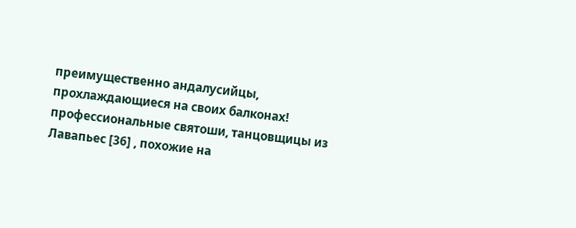преимущественно андалусийцы, прохлаждающиеся на своих балконах! профессиональные святоши, танцовщицы из Лавапьес [36] , похожие на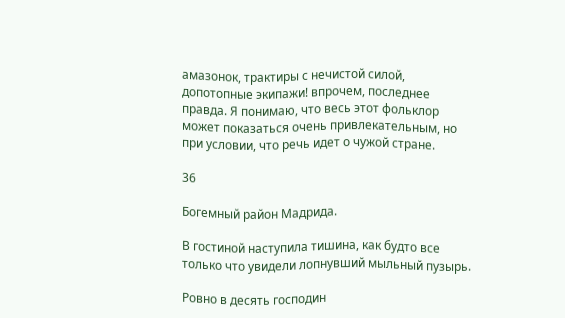амазонок, трактиры с нечистой силой, допотопные экипажи! впрочем, последнее правда. Я понимаю, что весь этот фольклор может показаться очень привлекательным, но при условии, что речь идет о чужой стране.

36

Богемный район Мадрида.

В гостиной наступила тишина, как будто все только что увидели лопнувший мыльный пузырь.

Ровно в десять господин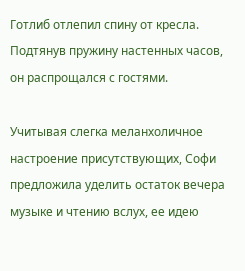Готлиб отлепил спину от кресла. Подтянув пружину настенных часов, он распрощался с гостями.

Учитывая слегка меланхоличное настроение присутствующих, Софи предложила уделить остаток вечера музыке и чтению вслух, ее идею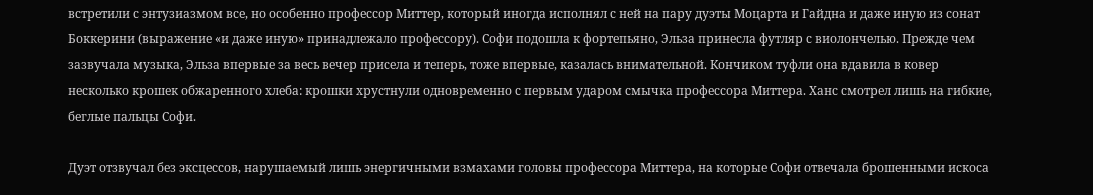встретили с энтузиазмом все, но особенно профессор Миттер, который иногда исполнял с ней на пару дуэты Моцарта и Гайдна и даже иную из сонат Боккерини (выражение «и даже иную» принадлежало профессору). Софи подошла к фортепьяно, Эльза принесла футляр с виолончелью. Прежде чем зазвучала музыка, Эльза впервые за весь вечер присела и теперь, тоже впервые, казалась внимательной. Кончиком туфли она вдавила в ковер несколько крошек обжаренного хлеба: крошки хрустнули одновременно с первым ударом смычка профессора Миттера. Ханс смотрел лишь на гибкие, беглые пальцы Софи.

Дуэт отзвучал без эксцессов, нарушаемый лишь энергичными взмахами головы профессора Миттера, на которые Софи отвечала брошенными искоса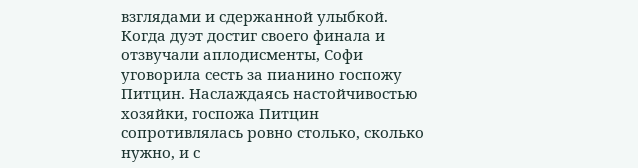взглядами и сдержанной улыбкой. Когда дуэт достиг своего финала и отзвучали аплодисменты, Софи уговорила сесть за пианино госпожу Питцин. Наслаждаясь настойчивостью хозяйки, госпожа Питцин сопротивлялась ровно столько, сколько нужно, и с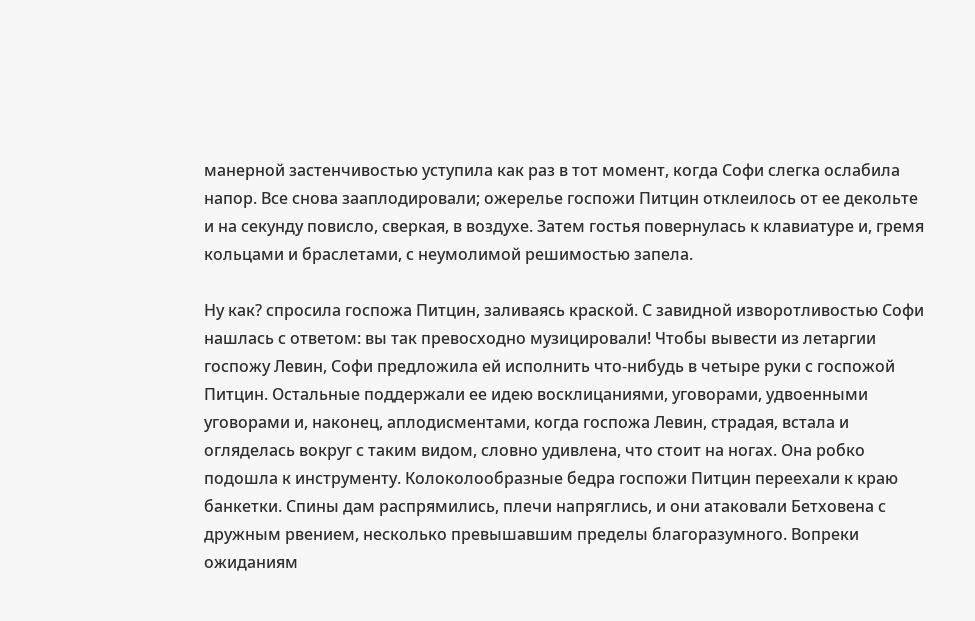манерной застенчивостью уступила как раз в тот момент, когда Софи слегка ослабила напор. Все снова зааплодировали; ожерелье госпожи Питцин отклеилось от ее декольте и на секунду повисло, сверкая, в воздухе. Затем гостья повернулась к клавиатуре и, гремя кольцами и браслетами, с неумолимой решимостью запела.

Ну как? спросила госпожа Питцин, заливаясь краской. С завидной изворотливостью Софи нашлась с ответом: вы так превосходно музицировали! Чтобы вывести из летаргии госпожу Левин, Софи предложила ей исполнить что-нибудь в четыре руки с госпожой Питцин. Остальные поддержали ее идею восклицаниями, уговорами, удвоенными уговорами и, наконец, аплодисментами, когда госпожа Левин, страдая, встала и огляделась вокруг с таким видом, словно удивлена, что стоит на ногах. Она робко подошла к инструменту. Колоколообразные бедра госпожи Питцин переехали к краю банкетки. Спины дам распрямились, плечи напряглись, и они атаковали Бетховена с дружным рвением, несколько превышавшим пределы благоразумного. Вопреки ожиданиям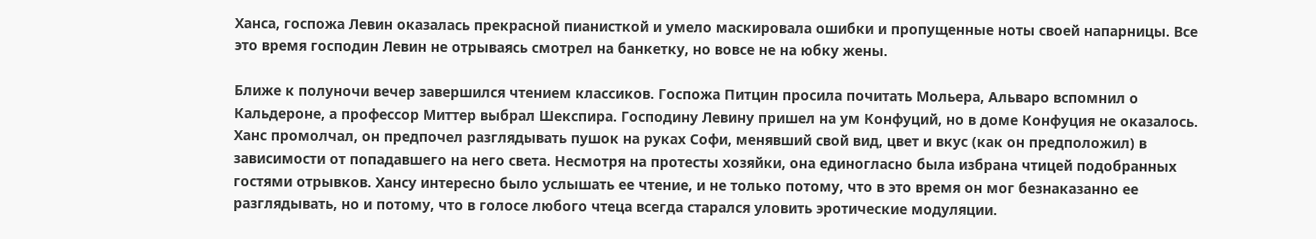Ханса, госпожа Левин оказалась прекрасной пианисткой и умело маскировала ошибки и пропущенные ноты своей напарницы. Все это время господин Левин не отрываясь смотрел на банкетку, но вовсе не на юбку жены.

Ближе к полуночи вечер завершился чтением классиков. Госпожа Питцин просила почитать Мольера, Альваро вспомнил о Кальдероне, а профессор Миттер выбрал Шекспира. Господину Левину пришел на ум Конфуций, но в доме Конфуция не оказалось. Ханс промолчал, он предпочел разглядывать пушок на руках Софи, менявший свой вид, цвет и вкус (как он предположил) в зависимости от попадавшего на него света. Несмотря на протесты хозяйки, она единогласно была избрана чтицей подобранных гостями отрывков. Хансу интересно было услышать ее чтение, и не только потому, что в это время он мог безнаказанно ее разглядывать, но и потому, что в голосе любого чтеца всегда старался уловить эротические модуляции.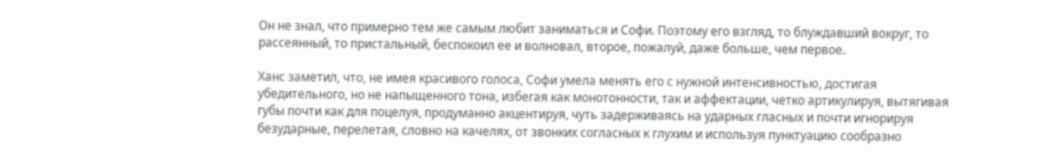Он не знал, что примерно тем же самым любит заниматься и Софи. Поэтому его взгляд, то блуждавший вокруг, то рассеянный, то пристальный, беспокоил ее и волновал, второе, пожалуй, даже больше, чем первое.

Ханс заметил, что, не имея красивого голоса, Софи умела менять его с нужной интенсивностью, достигая убедительного, но не напыщенного тона, избегая как монотонности, так и аффектации, четко артикулируя, вытягивая губы почти как для поцелуя, продуманно акцентируя, чуть задерживаясь на ударных гласных и почти игнорируя безударные, перелетая, словно на качелях, от звонких согласных к глухим и используя пунктуацию сообразно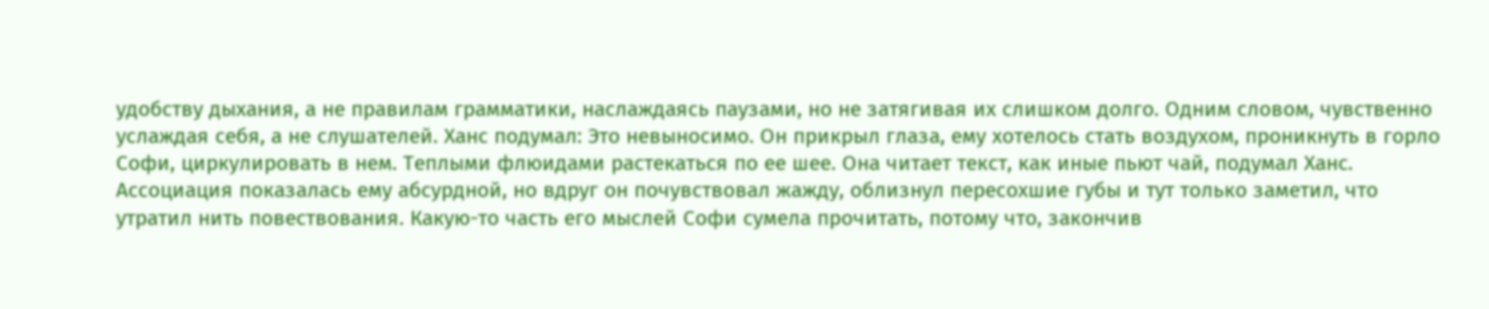удобству дыхания, а не правилам грамматики, наслаждаясь паузами, но не затягивая их слишком долго. Одним словом, чувственно услаждая себя, а не слушателей. Ханс подумал: Это невыносимо. Он прикрыл глаза, ему хотелось стать воздухом, проникнуть в горло Софи, циркулировать в нем. Теплыми флюидами растекаться по ее шее. Она читает текст, как иные пьют чай, подумал Ханс. Ассоциация показалась ему абсурдной, но вдруг он почувствовал жажду, облизнул пересохшие губы и тут только заметил, что утратил нить повествования. Какую-то часть его мыслей Софи сумела прочитать, потому что, закончив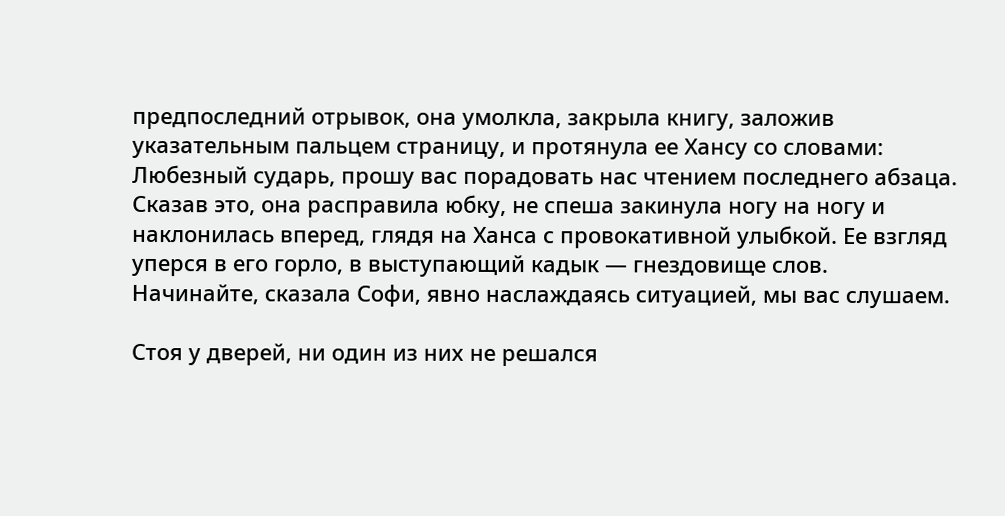предпоследний отрывок, она умолкла, закрыла книгу, заложив указательным пальцем страницу, и протянула ее Хансу со словами: Любезный сударь, прошу вас порадовать нас чтением последнего абзаца. Сказав это, она расправила юбку, не спеша закинула ногу на ногу и наклонилась вперед, глядя на Ханса с провокативной улыбкой. Ее взгляд уперся в его горло, в выступающий кадык — гнездовище слов. Начинайте, сказала Софи, явно наслаждаясь ситуацией, мы вас слушаем.

Стоя у дверей, ни один из них не решался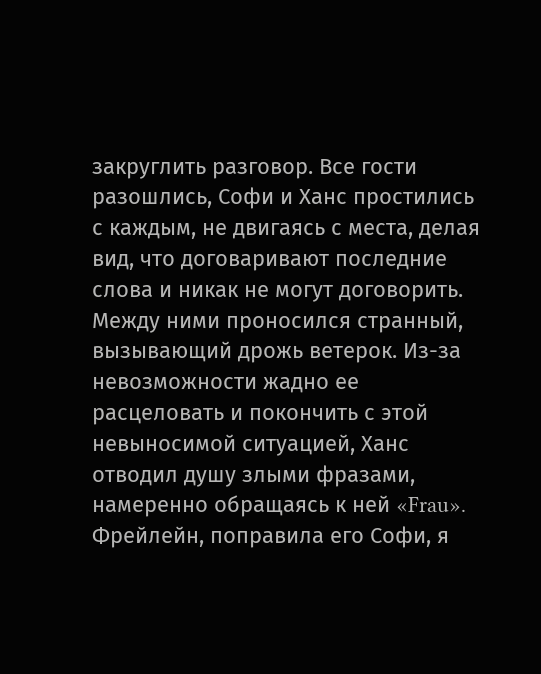закруглить разговор. Все гости разошлись, Софи и Ханс простились с каждым, не двигаясь с места, делая вид, что договаривают последние слова и никак не могут договорить. Между ними проносился странный, вызывающий дрожь ветерок. Из-за невозможности жадно ее расцеловать и покончить с этой невыносимой ситуацией, Ханс отводил душу злыми фразами, намеренно обращаясь к ней «Frau». Фрейлейн, поправила его Софи, я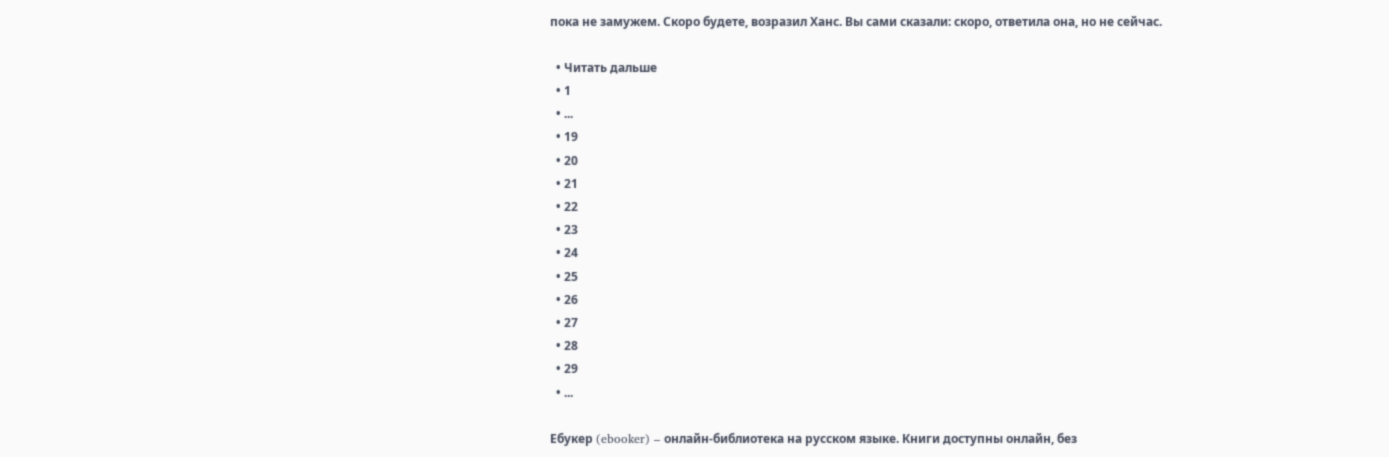пока не замужем. Скоро будете, возразил Ханс. Вы сами сказали: скоро, ответила она, но не сейчас.

  • Читать дальше
  • 1
  • ...
  • 19
  • 20
  • 21
  • 22
  • 23
  • 24
  • 25
  • 26
  • 27
  • 28
  • 29
  • ...

Ебукер (ebooker) – онлайн-библиотека на русском языке. Книги доступны онлайн, без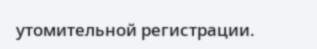утомительной регистрации.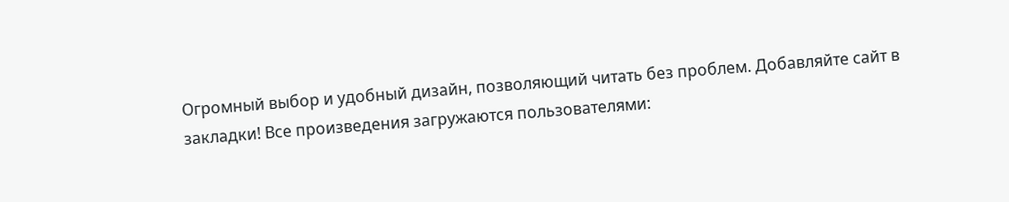Огромный выбор и удобный дизайн, позволяющий читать без проблем. Добавляйте сайт в закладки! Все произведения загружаются пользователями: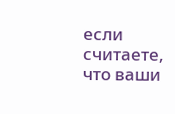если считаете, что ваши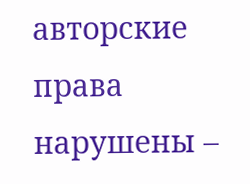авторские права нарушены –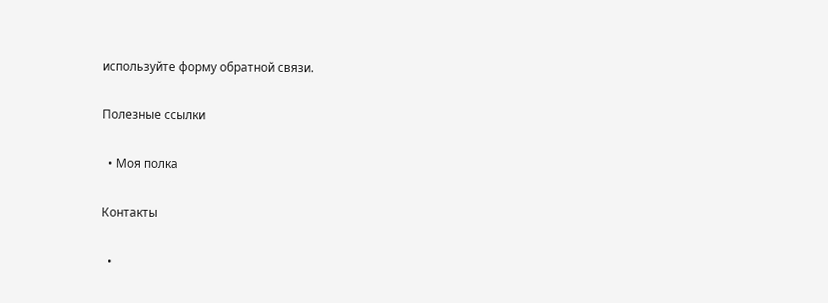используйте форму обратной связи.

Полезные ссылки

  • Моя полка

Контакты

  •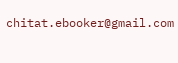chitat.ebooker@gmail.com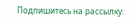Подпишитесь на рассылку: